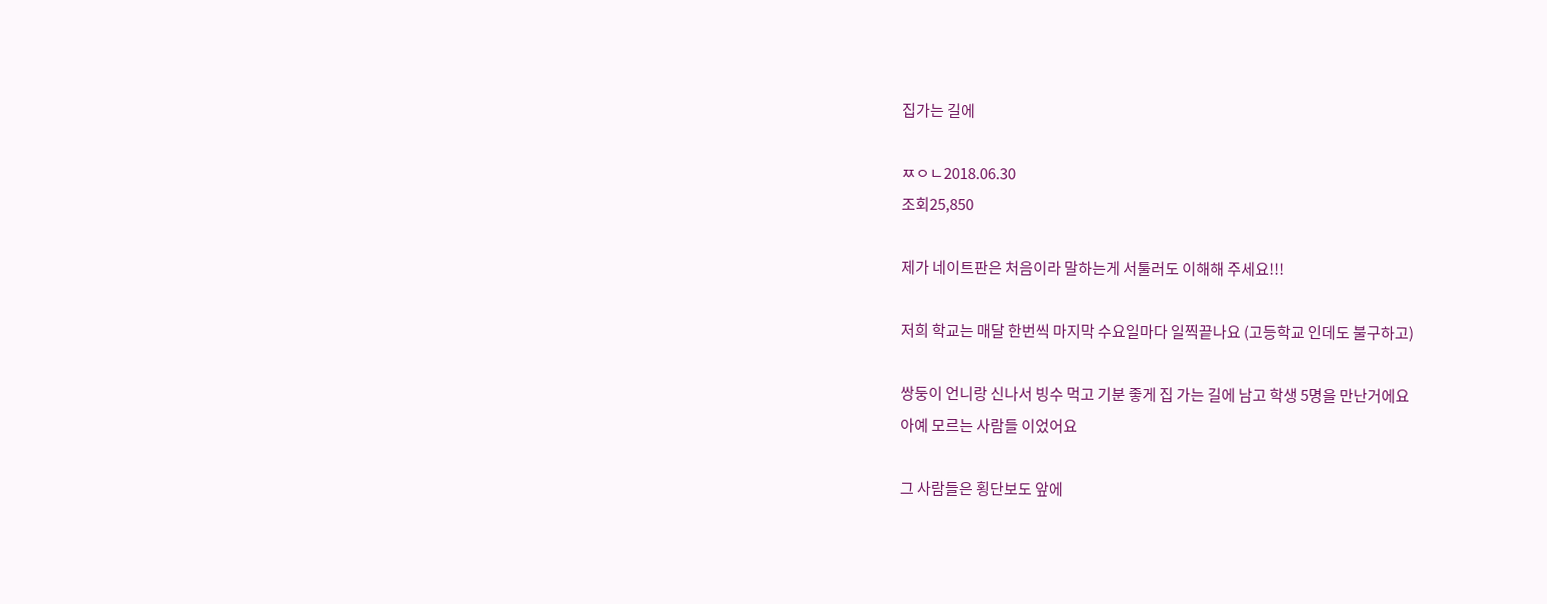집가는 길에

ㅉㅇㄴ2018.06.30
조회25,850

제가 네이트판은 처음이라 말하는게 서툴러도 이해해 주세요!!!

저희 학교는 매달 한번씩 마지막 수요일마다 일찍끝나요 (고등학교 인데도 불구하고)

쌍둥이 언니랑 신나서 빙수 먹고 기분 좋게 집 가는 길에 남고 학생 5명을 만난거에요
아예 모르는 사람들 이었어요

그 사람들은 횡단보도 앞에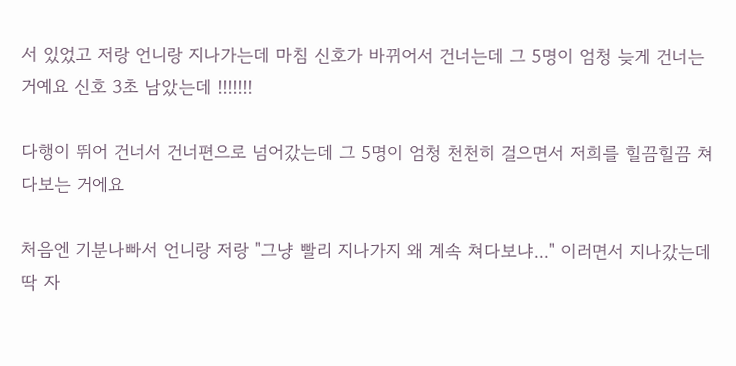서 있었고 저랑 언니랑 지나가는데 마침 신호가 바뀌어서 건너는데 그 5명이 엄청 늦게 건너는 거예요 신호 3초 남았는데 !!!!!!!

다행이 뛰어 건너서 건너편으로 넘어갔는데 그 5명이 엄청 천천히 걸으면서 저희를 힐끔힐끔 쳐다보는 거에요

처음엔 기분나빠서 언니랑 저랑 "그냥 빨리 지나가지 왜 계속 쳐다보냐..." 이러면서 지나갔는데 딱 자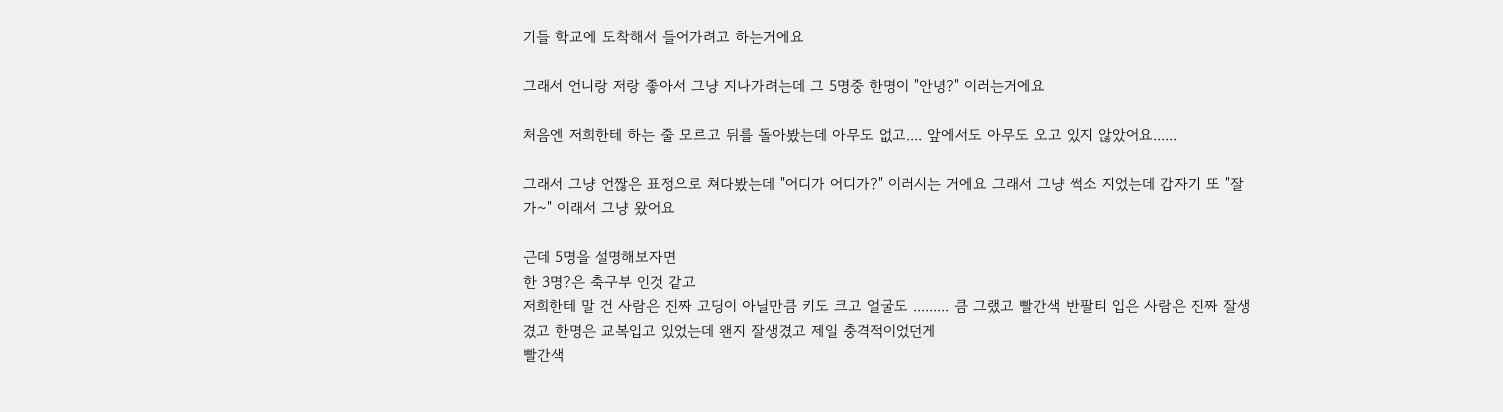기들 학교에 도착해서 들어가려고 하는거에요

그래서 언니랑 저랑 좋아서 그냥 지나가려는데 그 5명중 한명이 "안녕?" 이러는거에요

처음엔 저희한테 하는 줄 모르고 뒤를 돌아봤는데 아무도 없고.... 앞에서도 아무도 오고 있지 않았어요......

그래서 그냥 언짢은 표정으로 쳐다봤는데 "어디가 어디가?" 이러시는 거에요 그래서 그냥 썩소 지었는데 갑자기 또 "잘가~" 이래서 그냥 왔어요

근데 5명을 설명해보자면
한 3명?은 축구부 인것 같고
저희한테 말 건 사람은 진짜 고딩이 아닐만큼 키도 크고 얼굴도 ......... 큼 그랬고 빨간색 반팔티 입은 사람은 진짜 잘생겼고 한명은 교복입고 있었는데 왠지 잘생겼고 제일 충격적이었던게
빨간색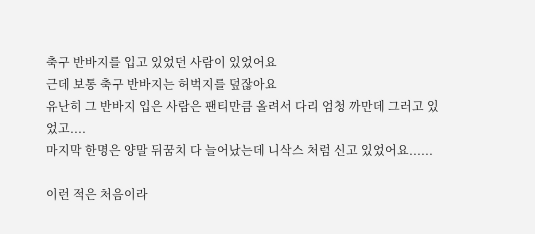축구 반바지를 입고 있었던 사람이 있었어요
근데 보통 축구 반바지는 허벅지를 덮잖아요
유난히 그 반바지 입은 사람은 팬티만큼 올려서 다리 엄청 까만데 그러고 있었고....
마지막 한명은 양말 뒤꿈치 다 늘어났는데 니삭스 처럼 신고 있었어요......

이런 적은 처음이라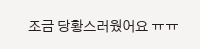조금 당황스러웠어요 ㅠㅠ